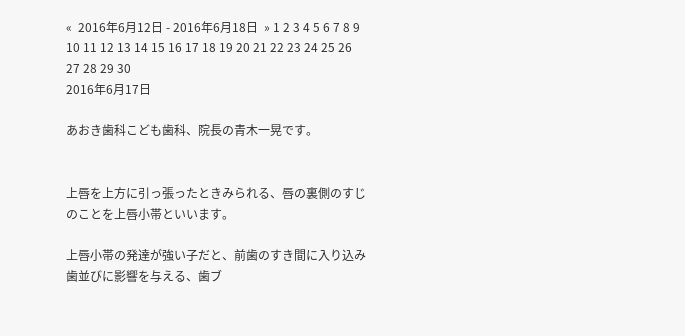«  2016年6月12日 - 2016年6月18日  » 1 2 3 4 5 6 7 8 9 10 11 12 13 14 15 16 17 18 19 20 21 22 23 24 25 26 27 28 29 30
2016年6月17日

あおき歯科こども歯科、院長の青木一晃です。


上唇を上方に引っ張ったときみられる、唇の裏側のすじのことを上唇小帯といいます。

上唇小帯の発達が強い子だと、前歯のすき間に入り込み歯並びに影響を与える、歯ブ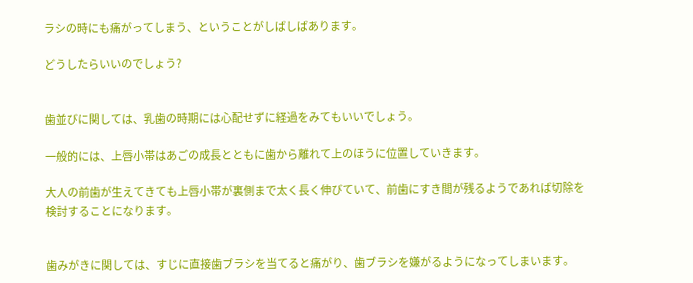ラシの時にも痛がってしまう、ということがしばしばあります。

どうしたらいいのでしょう?


歯並びに関しては、乳歯の時期には心配せずに経過をみてもいいでしょう。

一般的には、上唇小帯はあごの成長とともに歯から離れて上のほうに位置していきます。

大人の前歯が生えてきても上唇小帯が裏側まで太く長く伸びていて、前歯にすき間が残るようであれば切除を検討することになります。


歯みがきに関しては、すじに直接歯ブラシを当てると痛がり、歯ブラシを嫌がるようになってしまいます。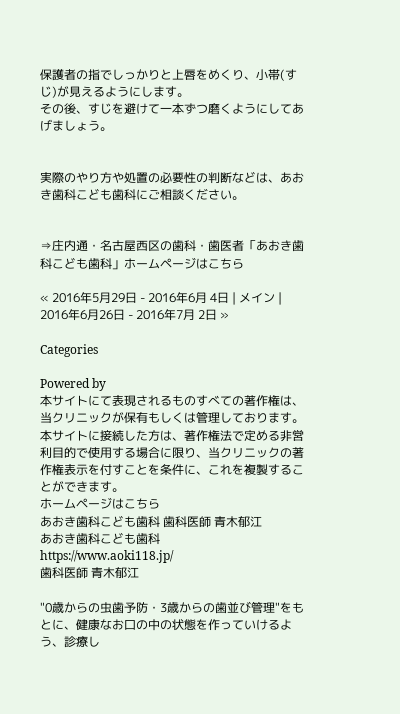保護者の指でしっかりと上唇をめくり、小帯(すじ)が見えるようにします。
その後、すじを避けて一本ずつ磨くようにしてあげましょう。


実際のやり方や処置の必要性の判断などは、あおき歯科こども歯科にご相談ください。


⇒庄内通・名古屋西区の歯科・歯医者「あおき歯科こども歯科」ホームページはこちら

« 2016年5月29日 - 2016年6月 4日 | メイン | 2016年6月26日 - 2016年7月 2日 »

Categories

Powered by
本サイトにて表現されるものすべての著作権は、当クリニックが保有もしくは管理しております。本サイトに接続した方は、著作権法で定める非営利目的で使用する場合に限り、当クリニックの著作権表示を付すことを条件に、これを複製することができます。
ホームページはこちら
あおき歯科こども歯科 歯科医師 青木郁江
あおき歯科こども歯科
https://www.aoki118.jp/
歯科医師 青木郁江

"0歳からの虫歯予防・3歳からの歯並び管理"をもとに、健康なお口の中の状態を作っていけるよう、診療し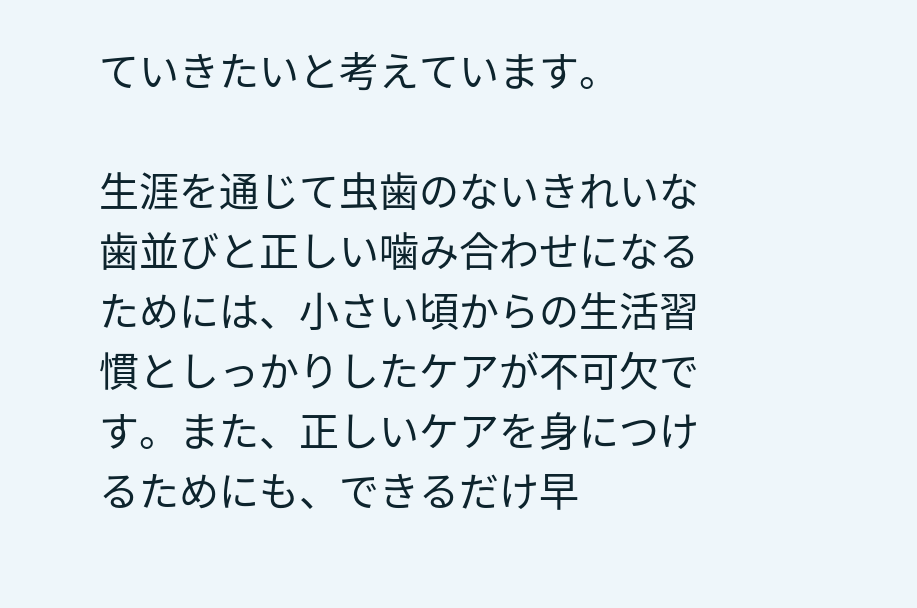ていきたいと考えています。

生涯を通じて虫歯のないきれいな歯並びと正しい噛み合わせになるためには、小さい頃からの生活習慣としっかりしたケアが不可欠です。また、正しいケアを身につけるためにも、できるだけ早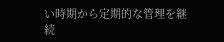い時期から定期的な管理を継続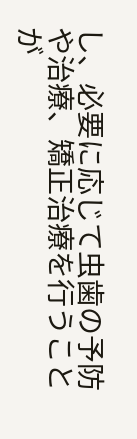し、必要に応じて虫歯の予防や治療、矯正治療を行うことが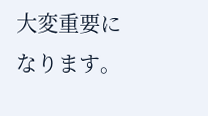大変重要になります。